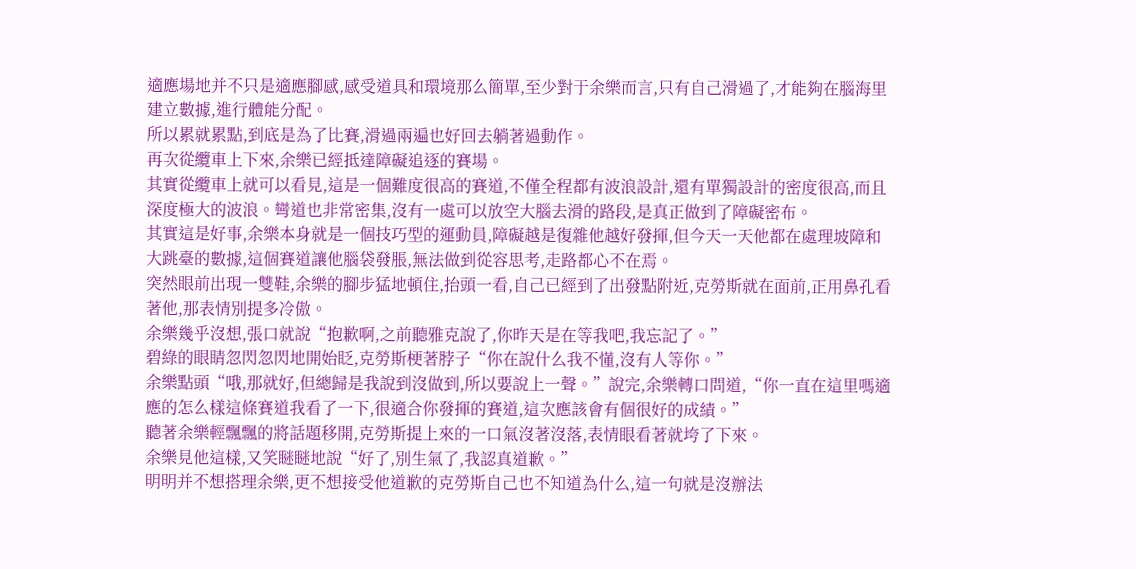適應場地并不只是適應腳感,感受道具和環境那么簡單,至少對于余樂而言,只有自己滑過了,才能夠在腦海里建立數據,進行體能分配。
所以累就累點,到底是為了比賽,滑過兩遍也好回去躺著過動作。
再次從纜車上下來,余樂已經抵達障礙追逐的賽場。
其實從纜車上就可以看見,這是一個難度很高的賽道,不僅全程都有波浪設計,還有單獨設計的密度很高,而且深度極大的波浪。彎道也非常密集,沒有一處可以放空大腦去滑的路段,是真正做到了障礙密布。
其實這是好事,余樂本身就是一個技巧型的運動員,障礙越是復雜他越好發揮,但今天一天他都在處理坡障和大跳臺的數據,這個賽道讓他腦袋發脹,無法做到從容思考,走路都心不在焉。
突然眼前出現一雙鞋,余樂的腳步猛地頓住,抬頭一看,自己已經到了出發點附近,克勞斯就在面前,正用鼻孔看著他,那表情別提多冷傲。
余樂幾乎沒想,張口就說“抱歉啊,之前聽雅克說了,你昨天是在等我吧,我忘記了。”
碧綠的眼睛忽閃忽閃地開始眨,克勞斯梗著脖子“你在說什么我不懂,沒有人等你。”
余樂點頭“哦,那就好,但總歸是我說到沒做到,所以要說上一聲。”說完,余樂轉口問道,“你一直在這里嗎適應的怎么樣這條賽道我看了一下,很適合你發揮的賽道,這次應該會有個很好的成績。”
聽著余樂輕飄飄的將話題移開,克勞斯提上來的一口氣沒著沒落,表情眼看著就垮了下來。
余樂見他這樣,又笑瞇瞇地說“好了,別生氣了,我認真道歉。”
明明并不想搭理余樂,更不想接受他道歉的克勞斯自己也不知道為什么,這一句就是沒辦法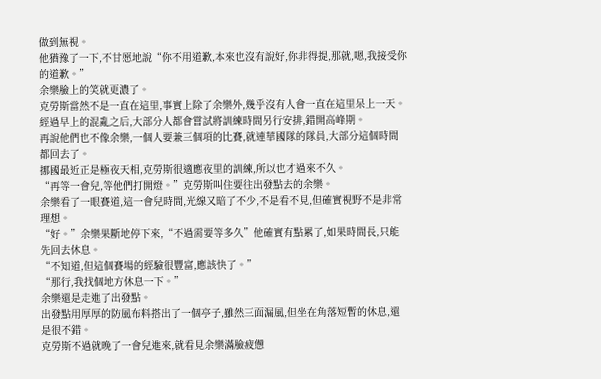做到無視。
他猶豫了一下,不甘愿地說“你不用道歉,本來也沒有說好,你非得提,那就,嗯,我接受你的道歉。”
余樂臉上的笑就更濃了。
克勞斯當然不是一直在這里,事實上除了余樂外,幾乎沒有人會一直在這里呆上一天。
經過早上的混亂之后,大部分人都會嘗試將訓練時間另行安排,錯開高峰期。
再說他們也不像余樂,一個人要兼三個項的比賽,就連華國隊的隊員,大部分這個時間都回去了。
挪國最近正是極夜天相,克勞斯很適應夜里的訓練,所以也才過來不久。
“再等一會兒,等他們打開燈。”克勞斯叫住要往出發點去的余樂。
余樂看了一眼賽道,這一會兒時間,光線又暗了不少,不是看不見,但確實視野不是非常理想。
“好。”余樂果斷地停下來,“不過需要等多久”他確實有點累了,如果時間長,只能先回去休息。
“不知道,但這個賽場的經驗很豐富,應該快了。”
“那行,我找個地方休息一下。”
余樂還是走進了出發點。
出發點用厚厚的防風布料搭出了一個亭子,雖然三面漏風,但坐在角落短暫的休息,還是很不錯。
克勞斯不過就晚了一會兒進來,就看見余樂滿臉疲憊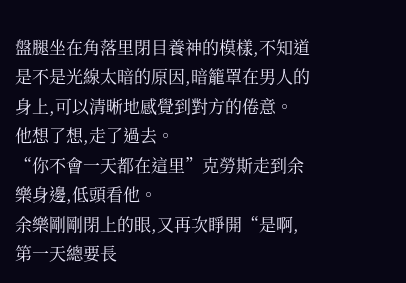盤腿坐在角落里閉目養神的模樣,不知道是不是光線太暗的原因,暗籠罩在男人的身上,可以清晰地感覺到對方的倦意。
他想了想,走了過去。
“你不會一天都在這里”克勞斯走到余樂身邊,低頭看他。
余樂剛剛閉上的眼,又再次睜開“是啊,第一天總要長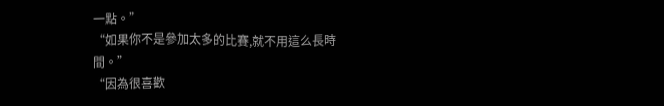一點。”
“如果你不是參加太多的比賽,就不用這么長時間。”
“因為很喜歡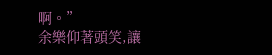啊。”
余樂仰著頭笑,讓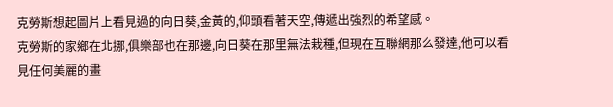克勞斯想起圖片上看見過的向日葵,金黃的,仰頭看著天空,傳遞出強烈的希望感。
克勞斯的家鄉在北挪,俱樂部也在那邊,向日葵在那里無法栽種,但現在互聯網那么發達,他可以看見任何美麗的畫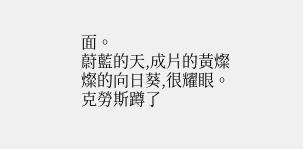面。
蔚藍的天,成片的黃燦燦的向日葵,很耀眼。
克勞斯蹲了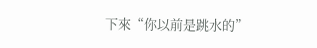下來“你以前是跳水的”